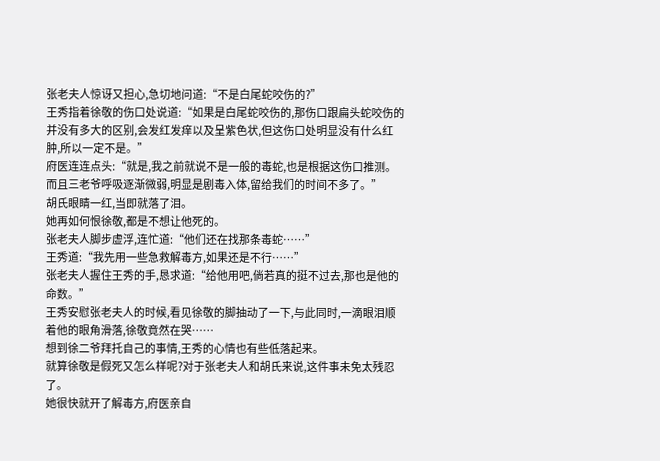张老夫人惊讶又担心,急切地问道:“不是白尾蛇咬伤的?”
王秀指着徐敬的伤口处说道:“如果是白尾蛇咬伤的,那伤口跟扁头蛇咬伤的并没有多大的区别,会发红发痒以及呈紫色状,但这伤口处明显没有什么红肿,所以一定不是。”
府医连连点头:“就是,我之前就说不是一般的毒蛇,也是根据这伤口推测。而且三老爷呼吸逐渐微弱,明显是剧毒入体,留给我们的时间不多了。”
胡氏眼睛一红,当即就落了泪。
她再如何恨徐敬,都是不想让他死的。
张老夫人脚步虚浮,连忙道:“他们还在找那条毒蛇……”
王秀道:“我先用一些急救解毒方,如果还是不行……”
张老夫人握住王秀的手,恳求道:“给他用吧,倘若真的挺不过去,那也是他的命数。”
王秀安慰张老夫人的时候,看见徐敬的脚抽动了一下,与此同时,一滴眼泪顺着他的眼角滑落,徐敬竟然在哭……
想到徐二爷拜托自己的事情,王秀的心情也有些低落起来。
就算徐敬是假死又怎么样呢?对于张老夫人和胡氏来说,这件事未免太残忍了。
她很快就开了解毒方,府医亲自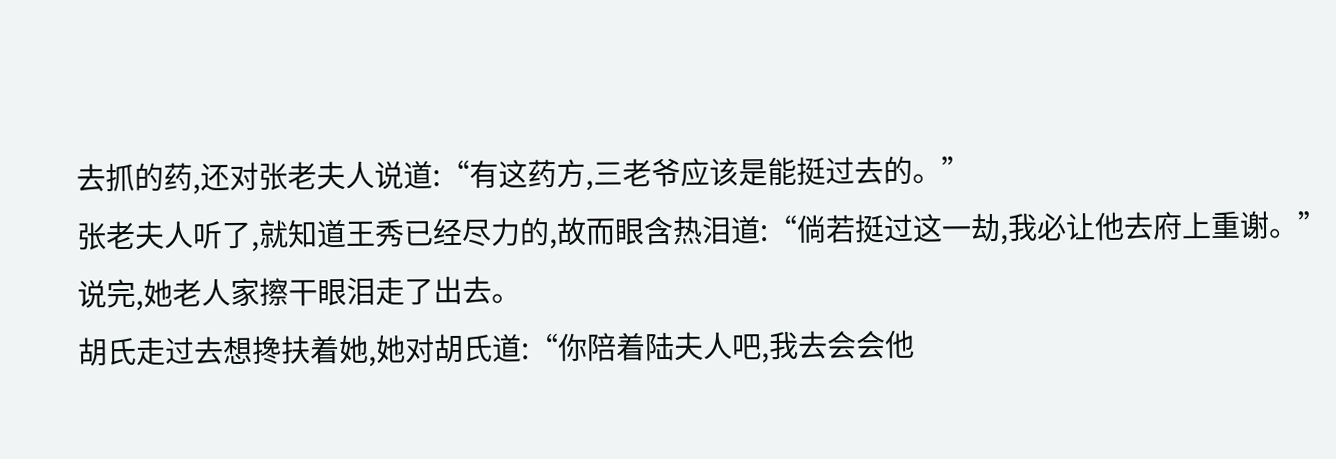去抓的药,还对张老夫人说道:“有这药方,三老爷应该是能挺过去的。”
张老夫人听了,就知道王秀已经尽力的,故而眼含热泪道:“倘若挺过这一劫,我必让他去府上重谢。”
说完,她老人家擦干眼泪走了出去。
胡氏走过去想搀扶着她,她对胡氏道:“你陪着陆夫人吧,我去会会他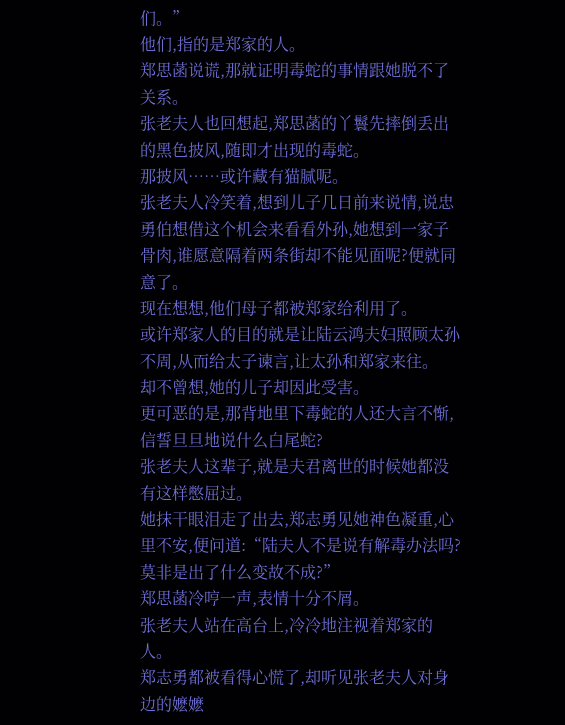们。”
他们,指的是郑家的人。
郑思菡说谎,那就证明毒蛇的事情跟她脱不了关系。
张老夫人也回想起,郑思菡的丫鬟先摔倒丢出的黑色披风,随即才出现的毒蛇。
那披风……或许藏有猫腻呢。
张老夫人冷笑着,想到儿子几日前来说情,说忠勇伯想借这个机会来看看外孙,她想到一家子骨肉,谁愿意隔着两条街却不能见面呢?便就同意了。
现在想想,他们母子都被郑家给利用了。
或许郑家人的目的就是让陆云鸿夫妇照顾太孙不周,从而给太子谏言,让太孙和郑家来往。
却不曾想,她的儿子却因此受害。
更可恶的是,那背地里下毒蛇的人还大言不惭,信誓旦旦地说什么白尾蛇?
张老夫人这辈子,就是夫君离世的时候她都没有这样憋屈过。
她抹干眼泪走了出去,郑志勇见她神色凝重,心里不安,便问道:“陆夫人不是说有解毒办法吗?莫非是出了什么变故不成?”
郑思菡冷哼一声,表情十分不屑。
张老夫人站在高台上,冷冷地注视着郑家的人。
郑志勇都被看得心慌了,却听见张老夫人对身边的嬷嬷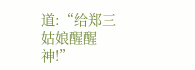道:“给郑三姑娘醒醒神!”